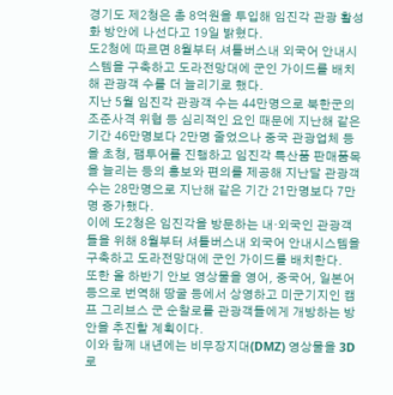경기도 제2청은 총 8억원을 투입해 임진각 관광 활성화 방안에 나선다고 19일 밝혔다.
도2청에 따르면 8월부터 셔틀버스내 외국어 안내시스템을 구축하고 도라전망대에 군인 가이드를 배치해 관광객 수를 더 늘리기로 했다.
지난 5월 임진각 관광객 수는 44만명으로 북한군의 조준사격 위협 등 심리적인 요인 때문에 지난해 같은 기간 46만명보다 2만명 줄었으나 중국 관광업체 등을 초청, 팸투어를 진행하고 임진각 특산품 판매품목을 늘리는 등의 홍보와 편의를 제공해 지난달 관광객 수는 28만명으로 지난해 같은 기간 21만명보다 7만명 증가했다.
이에 도2청은 임진각을 방문하는 내·외국인 관광객들을 위해 8월부터 셔틀버스내 외국어 안내시스템을 구축하고 도라전망대에 군인 가이드를 배치한다.
또한 올 하반기 안보 영상물을 영어, 중국어, 일본어 등으로 번역해 땅굴 등에서 상영하고 미군기지인 캠프 그리브스 군 순찰로를 관광객들에게 개방하는 방안을 추진할 계획이다.
이와 함께 내년에는 비무장지대(DMZ) 영상물을 3D로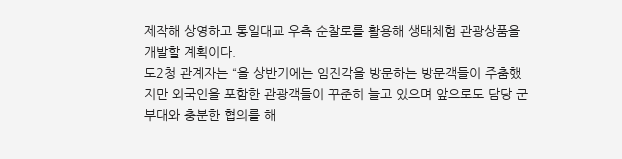제작해 상영하고 통일대교 우측 순찰로를 활용해 생태체험 관광상품을 개발할 계획이다.
도2청 관계자는 “올 상반기에는 임진각을 방문하는 방문객들이 주춤했지만 외국인을 포함한 관광객들이 꾸준히 늘고 있으며 앞으로도 담당 군부대와 충분한 협의를 해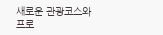새로운 관광코스와 프로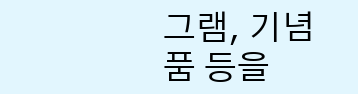그램, 기념품 등을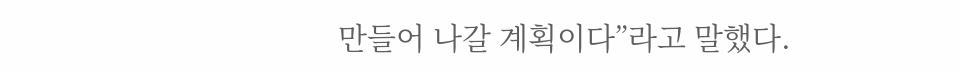만들어 나갈 계획이다”라고 말했다.